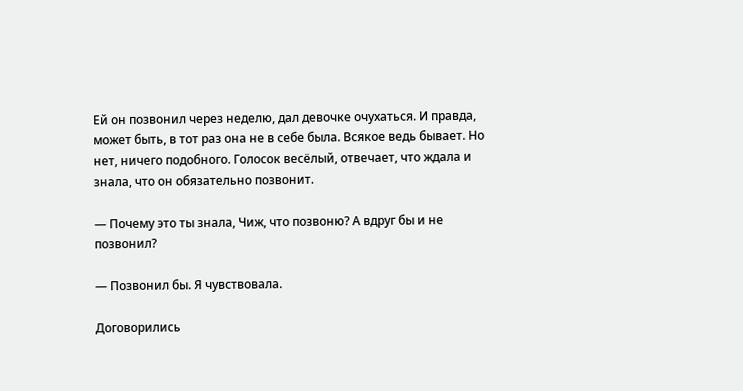Ей он позвонил через неделю, дал девочке очухаться. И правда, может быть, в тот раз она не в себе была. Всякое ведь бывает. Но нет, ничего подобного. Голосок весёлый, отвечает, что ждала и знала, что он обязательно позвонит.

— Почему это ты знала, Чиж, что позвоню? А вдруг бы и не позвонил?

— Позвонил бы. Я чувствовала.

Договорились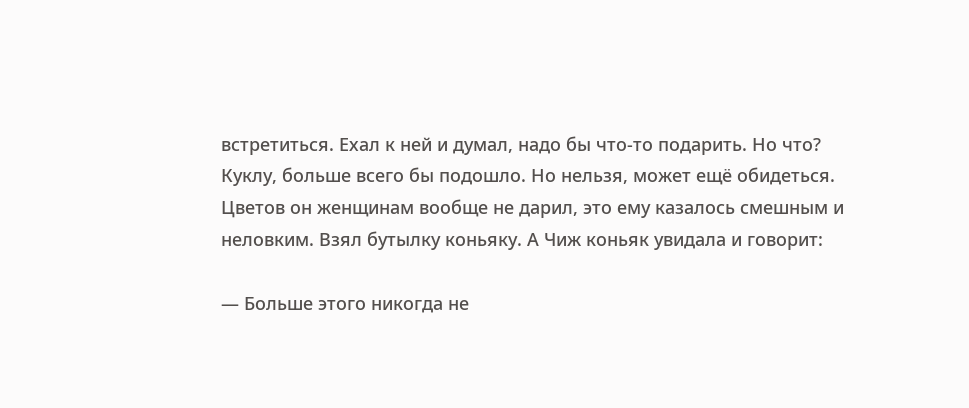встретиться. Ехал к ней и думал, надо бы что-то подарить. Но что? Куклу, больше всего бы подошло. Но нельзя, может ещё обидеться. Цветов он женщинам вообще не дарил, это ему казалось смешным и неловким. Взял бутылку коньяку. А Чиж коньяк увидала и говорит:

— Больше этого никогда не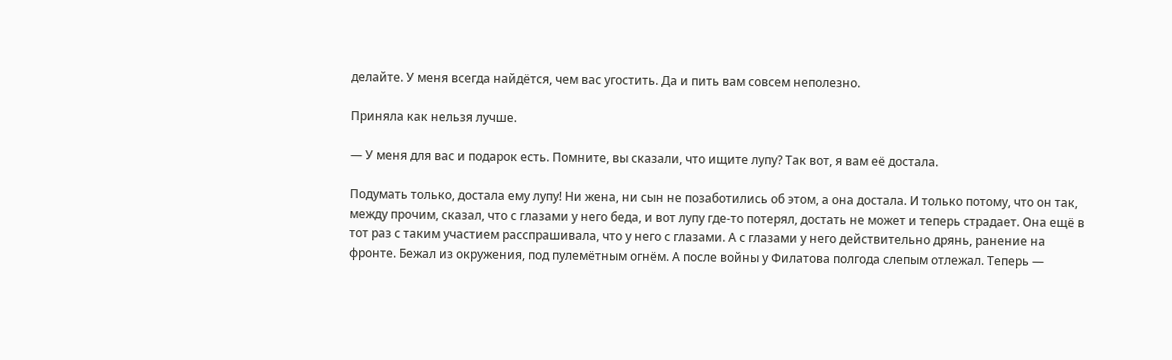делайте. У меня всегда найдётся, чем вас угостить. Да и пить вам совсем неполезно.

Приняла как нельзя лучше.

— У меня для вас и подарок есть. Помните, вы сказали, что ищите лупу? Так вот, я вам её достала.

Подумать только, достала ему лупу! Ни жена, ни сын не позаботились об этом, а она достала. И только потому, что он так, между прочим, сказал, что с глазами у него беда, и вот лупу где-то потерял, достать не может и теперь страдает. Она ещё в тот раз с таким участием расспрашивала, что у него с глазами. А с глазами у него действительно дрянь, ранение на фронте. Бежал из окружения, под пулемётным огнём. А после войны у Филатова полгода слепым отлежал. Теперь —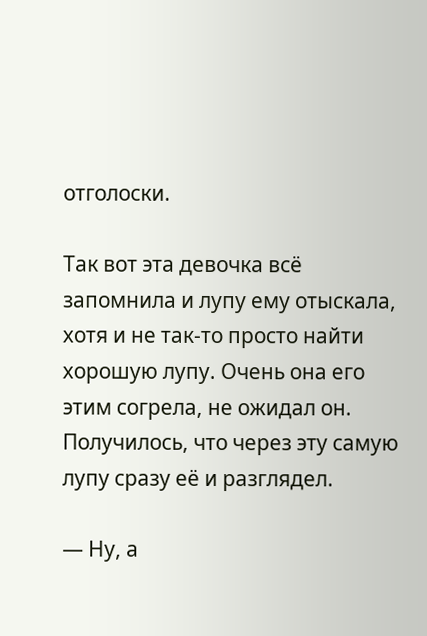отголоски.

Так вот эта девочка всё запомнила и лупу ему отыскала, хотя и не так-то просто найти хорошую лупу. Очень она его этим согрела, не ожидал он. Получилось, что через эту самую лупу сразу её и разглядел.

— Ну, а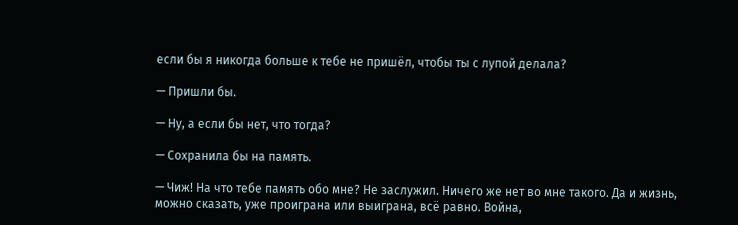если бы я никогда больше к тебе не пришёл, чтобы ты с лупой делала?

— Пришли бы.

— Ну, а если бы нет, что тогда?

— Сохранила бы на память.

— Чиж! На что тебе память обо мне? Не заслужил. Ничего же нет во мне такого. Да и жизнь, можно сказать, уже проиграна или выиграна, всё равно. Война,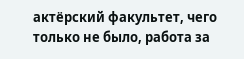актёрский факультет, чего только не было, работа за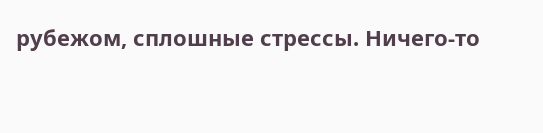рубежом, сплошные стрессы. Ничего-то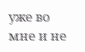уже во мне и не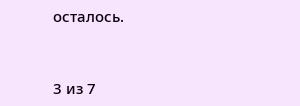осталось.



3 из 7